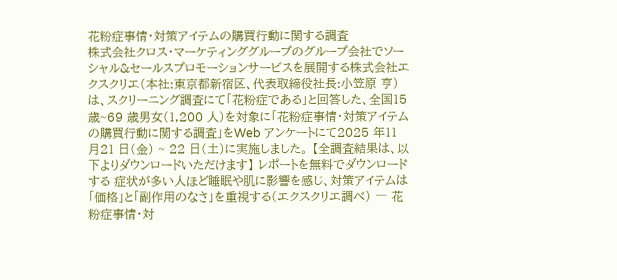花粉症事情・対策アイテムの購買行動に関する調査
株式会社クロス・マーケティンググループのグループ会社でソーシャル&セールスプロモーションサービスを展開する株式会社エクスクリエ(本社:東京都新宿区、代表取締役社長:小笠原 亨)は、スクリーニング調査にて「花粉症である」と回答した、全国15 歳~69 歳男女(1,200 人)を対象に「花粉症事情・対策アイテムの購買行動に関する調査」をWeb アンケートにて2025 年11 月21 日(金) ~ 22 日(土)に実施しました。 【全調査結果は、以下よりダウンロードいただけます】 レポートを無料でダウンロードする 症状が多い人ほど睡眠や肌に影響を感じ、対策アイテムは「価格」と「副作用のなさ」を重視する(エクスクリエ調べ) ― 花粉症事情・対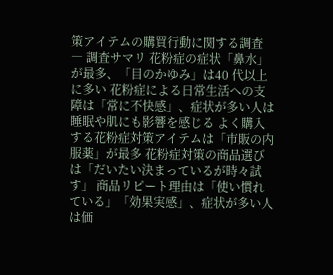策アイテムの購買行動に関する調査 ― 調査サマリ 花粉症の症状「鼻水」が最多、「目のかゆみ」は40 代以上に多い 花粉症による日常生活への支障は「常に不快感」、症状が多い人は睡眠や肌にも影響を感じる よく購入する花粉症対策アイテムは「市販の内服薬」が最多 花粉症対策の商品選びは「だいたい決まっているが時々試す」 商品リピート理由は「使い慣れている」「効果実感」、症状が多い人は価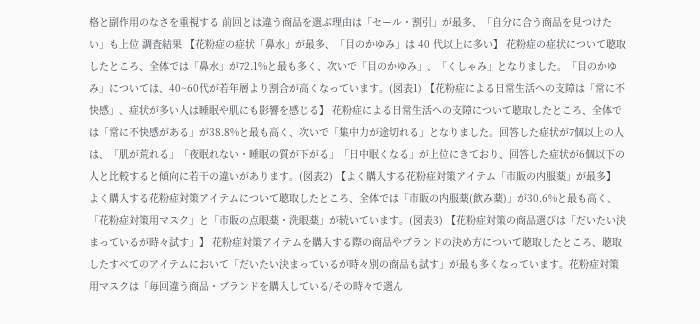格と副作用のなさを重視する 前回とは違う商品を選ぶ理由は「セール・割引」が最多、「自分に合う商品を見つけたい」も上位 調査結果 【花粉症の症状「鼻水」が最多、「目のかゆみ」は 40 代以上に多い】 花粉症の症状について聴取したところ、全体では「鼻水」が72.1%と最も多く、次いで「目のかゆみ」、「くしゃみ」となりました。「目のかゆみ」については、40~60代が若年層より割合が高くなっています。(図表1) 【花粉症による日常生活への支障は「常に不快感」、症状が多い人は睡眠や肌にも影響を感じる】 花粉症による日常生活への支障について聴取したところ、全体では「常に不快感がある」が38.8%と最も高く、次いで「集中力が途切れる」となりました。回答した症状が7個以上の人は、「肌が荒れる」「夜眠れない・睡眠の質が下がる」「日中眠くなる」が上位にきており、回答した症状が6個以下の人と比較すると傾向に若干の違いがあります。(図表2) 【よく購入する花粉症対策アイテム「市販の内服薬」が最多】 よく購入する花粉症対策アイテムについて聴取したところ、全体では「市販の内服薬(飲み薬)」が30.6%と最も高く、「花粉症対策用マスク」と「市販の点眼薬・洗眼薬」が続いています。(図表3) 【花粉症対策の商品選びは「だいたい決まっているが時々試す」】 花粉症対策アイテムを購入する際の商品やブランドの決め方について聴取したところ、聴取したすべてのアイテムにおいて「だいたい決まっているが時々別の商品も試す」が最も多くなっています。花粉症対策用マスクは「毎回違う商品・ブランドを購入している/その時々で選ん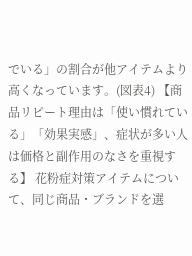でいる」の割合が他アイテムより高くなっています。(図表4) 【商品リピート理由は「使い慣れている」「効果実感」、症状が多い人は価格と副作用のなさを重視する】 花粉症対策アイテムについて、同じ商品・ブランドを選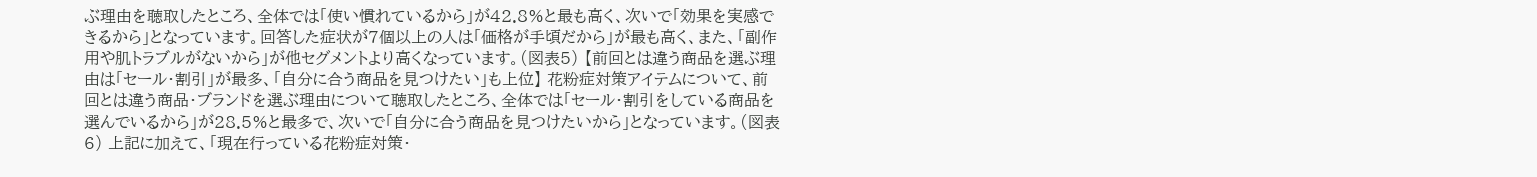ぶ理由を聴取したところ、全体では「使い慣れているから」が42.8%と最も高く、次いで「効果を実感できるから」となっています。回答した症状が7個以上の人は「価格が手頃だから」が最も高く、また、「副作用や肌トラブルがないから」が他セグメントより高くなっています。(図表5) 【前回とは違う商品を選ぶ理由は「セール・割引」が最多、「自分に合う商品を見つけたい」も上位】 花粉症対策アイテムについて、前回とは違う商品・ブランドを選ぶ理由について聴取したところ、全体では「セール・割引をしている商品を選んでいるから」が28.5%と最多で、次いで「自分に合う商品を見つけたいから」となっています。(図表6) 上記に加えて、「現在行っている花粉症対策・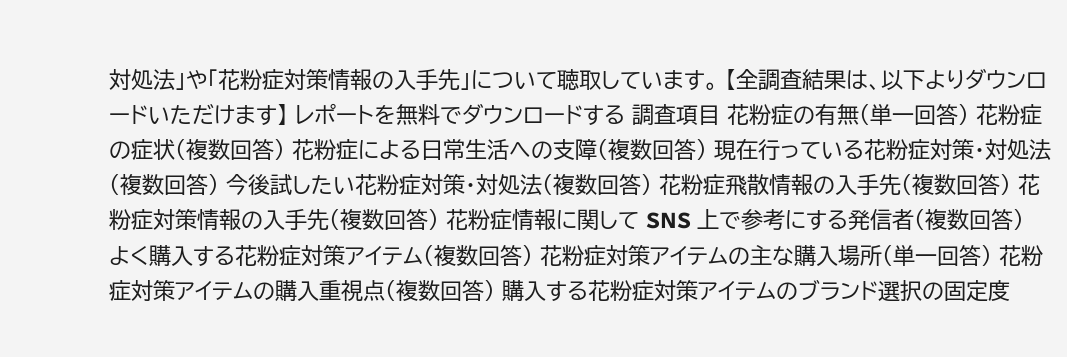対処法」や「花粉症対策情報の入手先」について聴取しています。 【全調査結果は、以下よりダウンロードいただけます】 レポートを無料でダウンロードする 調査項目 花粉症の有無(単一回答) 花粉症の症状(複数回答) 花粉症による日常生活への支障(複数回答) 現在行っている花粉症対策・対処法(複数回答) 今後試したい花粉症対策・対処法(複数回答) 花粉症飛散情報の入手先(複数回答) 花粉症対策情報の入手先(複数回答) 花粉症情報に関して SNS 上で参考にする発信者(複数回答) よく購入する花粉症対策アイテム(複数回答) 花粉症対策アイテムの主な購入場所(単一回答) 花粉症対策アイテムの購入重視点(複数回答) 購入する花粉症対策アイテムのブランド選択の固定度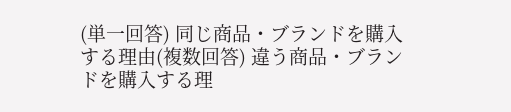(単一回答) 同じ商品・ブランドを購入する理由(複数回答) 違う商品・ブランドを購入する理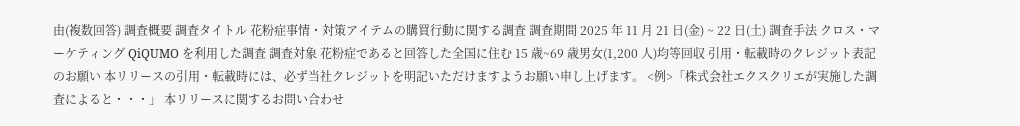由(複数回答) 調査概要 調査タイトル 花粉症事情・対策アイテムの購買行動に関する調査 調査期間 2025 年 11 月 21 日(金) ~ 22 日(土) 調査手法 クロス・マーケティング QiQUMO を利用した調査 調査対象 花粉症であると回答した全国に住む 15 歳~69 歳男女(1,200 人)均等回収 引用・転載時のクレジット表記のお願い 本リリースの引用・転載時には、必ず当社クレジットを明記いただけますようお願い申し上げます。 <例>「株式会社エクスクリエが実施した調査によると・・・」 本リリースに関するお問い合わせ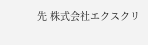先 株式会社エクスクリ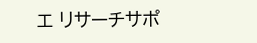エ リサーチサポ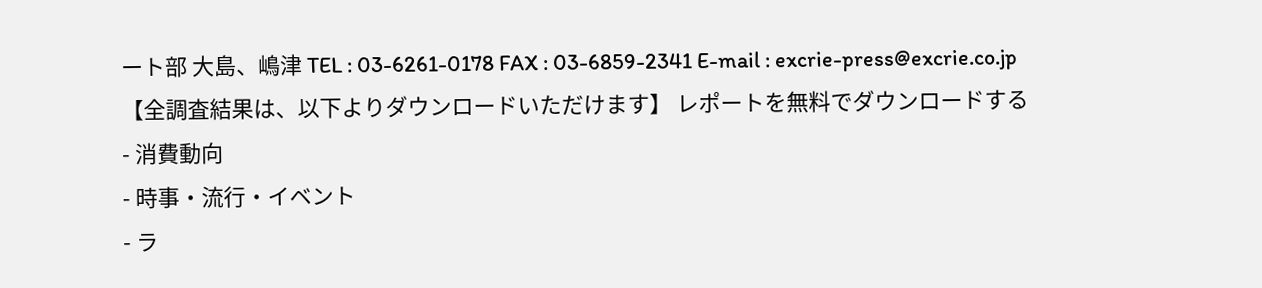ート部 大島、嶋津 TEL : 03-6261-0178 FAX : 03-6859-2341 E-mail : excrie-press@excrie.co.jp 【全調査結果は、以下よりダウンロードいただけます】 レポートを無料でダウンロードする
- 消費動向
- 時事・流行・イベント
- ラ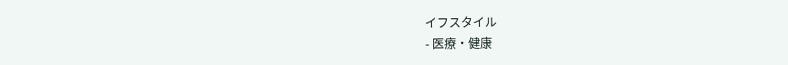イフスタイル
- 医療・健康